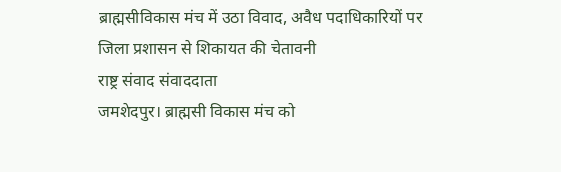ब्राह्मसीविकास मंच में उठा विवाद, अवैध पदाधिकारियों पर जिला प्रशासन से शिकायत की चेतावनी
राष्ट्र संवाद संवाददाता
जमशेदपुर। ब्राह्मसी विकास मंच को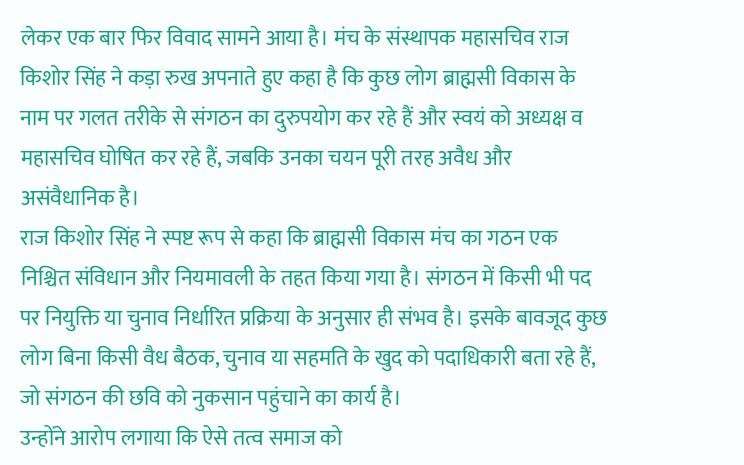लेकर एक बार फिर विवाद सामने आया है। मंच के संस्थापक महासचिव राज किशोर सिंह ने कड़ा रुख अपनाते हुए कहा है कि कुछ लोग ब्राह्मसी विकास के नाम पर गलत तरीके से संगठन का दुरुपयोग कर रहे हैं और स्वयं को अध्यक्ष व महासचिव घोषित कर रहे हैं, जबकि उनका चयन पूरी तरह अवैध और असंवैधानिक है।
राज किशोर सिंह ने स्पष्ट रूप से कहा कि ब्राह्मसी विकास मंच का गठन एक निश्चित संविधान और नियमावली के तहत किया गया है। संगठन में किसी भी पद पर नियुक्ति या चुनाव निर्धारित प्रक्रिया के अनुसार ही संभव है। इसके बावजूद कुछ लोग बिना किसी वैध बैठक, चुनाव या सहमति के खुद को पदाधिकारी बता रहे हैं, जो संगठन की छवि को नुकसान पहुंचाने का कार्य है।
उन्होंने आरोप लगाया कि ऐसे तत्व समाज को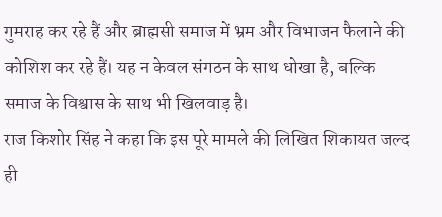गुमराह कर रहे हैं और ब्राह्मसी समाज में भ्रम और विभाजन फैलाने की कोशिश कर रहे हैं। यह न केवल संगठन के साथ धोखा है, बल्कि समाज के विश्वास के साथ भी खिलवाड़ है।
राज किशोर सिंह ने कहा कि इस पूरे मामले की लिखित शिकायत जल्द ही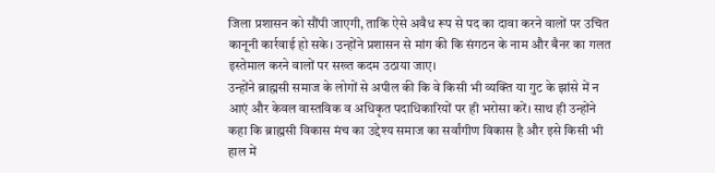जिला प्रशासन को सौंपी जाएगी, ताकि ऐसे अवैध रूप से पद का दावा करने वालों पर उचित कानूनी कार्रवाई हो सके। उन्होंने प्रशासन से मांग की कि संगठन के नाम और बैनर का गलत इस्तेमाल करने वालों पर सख्त कदम उठाया जाए।
उन्होंने ब्राह्मसी समाज के लोगों से अपील की कि वे किसी भी व्यक्ति या गुट के झांसे में न आएं और केवल वास्तविक व अधिकृत पदाधिकारियों पर ही भरोसा करें। साथ ही उन्होंने कहा कि ब्राह्मसी विकास मंच का उद्देश्य समाज का सर्वांगीण विकास है और इसे किसी भी हाल में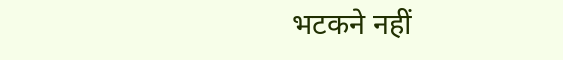भटकने नहीं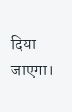दिया जाएगा।